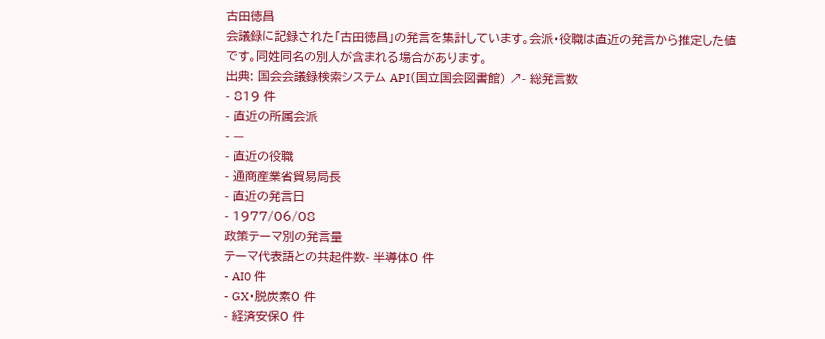古田徳昌
会議録に記録された「古田徳昌」の発言を集計しています。会派・役職は直近の発言から推定した値です。同姓同名の別人が含まれる場合があります。
出典: 国会会議録検索システム API(国立国会図書館) ↗- 総発言数
- 819 件
- 直近の所属会派
- —
- 直近の役職
- 通商産業省貿易局長
- 直近の発言日
- 1977/06/08
政策テーマ別の発言量
テーマ代表語との共起件数- 半導体0 件
- AI0 件
- GX・脱炭素0 件
- 経済安保0 件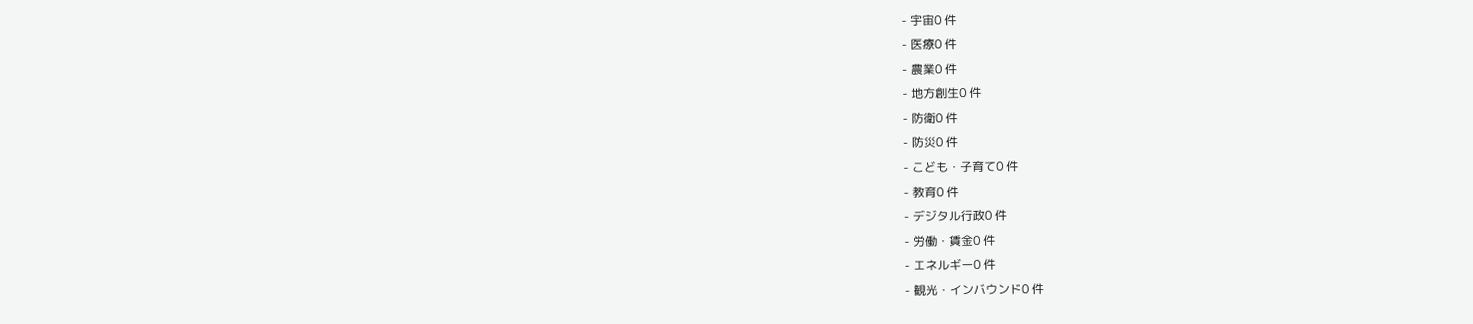- 宇宙0 件
- 医療0 件
- 農業0 件
- 地方創生0 件
- 防衛0 件
- 防災0 件
- こども・子育て0 件
- 教育0 件
- デジタル行政0 件
- 労働・賃金0 件
- エネルギー0 件
- 観光・インバウンド0 件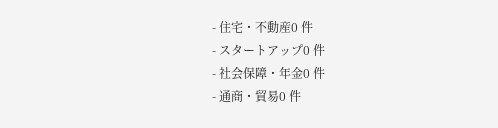- 住宅・不動産0 件
- スタートアップ0 件
- 社会保障・年金0 件
- 通商・貿易0 件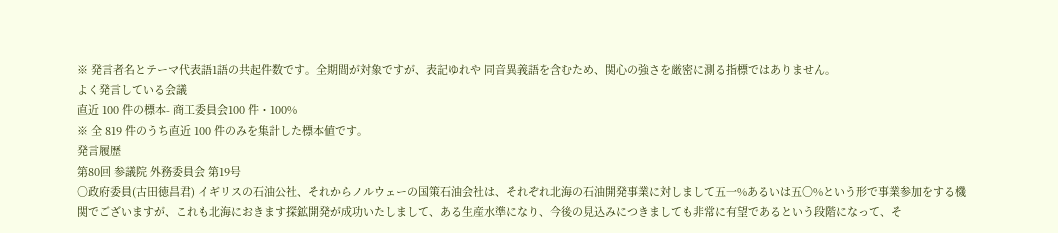※ 発言者名とテーマ代表語1語の共起件数です。全期間が対象ですが、表記ゆれや 同音異義語を含むため、関心の強さを厳密に測る指標ではありません。
よく発言している会議
直近 100 件の標本- 商工委員会100 件・100%
※ 全 819 件のうち直近 100 件のみを集計した標本値です。
発言履歴
第80回 参議院 外務委員会 第19号
○政府委員(古田徳昌君) イギリスの石油公社、それからノルウェーの国策石油会社は、それぞれ北海の石油開発事業に対しまして五一%あるいは五〇%という形で事業参加をする機関でございますが、これも北海におきます探鉱開発が成功いたしまして、ある生産水準になり、今後の見込みにつきましても非常に有望であるという段階になって、そ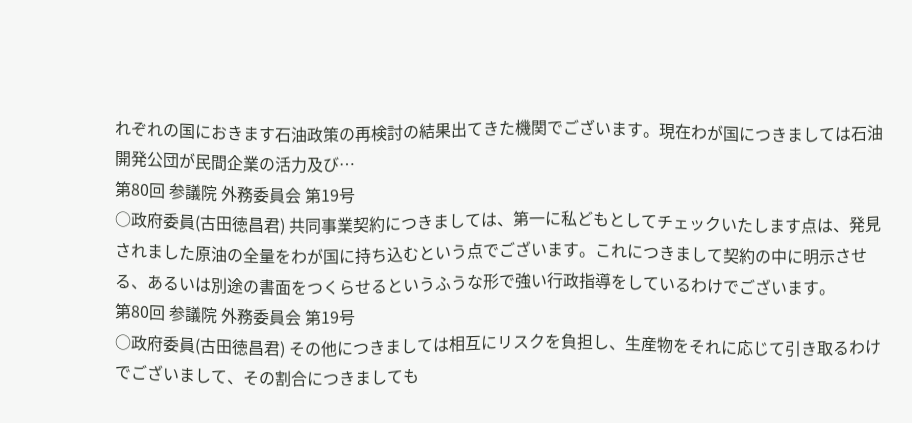れぞれの国におきます石油政策の再検討の結果出てきた機関でございます。現在わが国につきましては石油開発公団が民間企業の活力及び…
第80回 参議院 外務委員会 第19号
○政府委員(古田徳昌君) 共同事業契約につきましては、第一に私どもとしてチェックいたします点は、発見されました原油の全量をわが国に持ち込むという点でございます。これにつきまして契約の中に明示させる、あるいは別途の書面をつくらせるというふうな形で強い行政指導をしているわけでございます。
第80回 参議院 外務委員会 第19号
○政府委員(古田徳昌君) その他につきましては相互にリスクを負担し、生産物をそれに応じて引き取るわけでございまして、その割合につきましても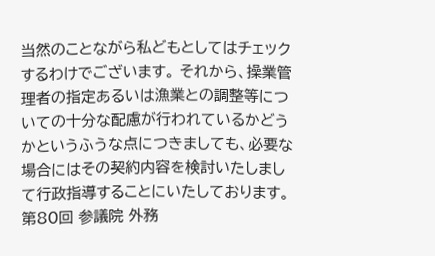当然のことながら私どもとしてはチェックするわけでございます。 それから、操業管理者の指定あるいは漁業との調整等についての十分な配慮が行われているかどうかというふうな点につきましても、必要な場合にはその契約内容を検討いたしまして行政指導することにいたしております。
第80回 参議院 外務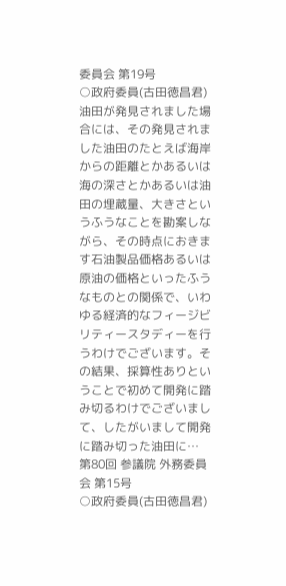委員会 第19号
○政府委員(古田徳昌君) 油田が発見されました場合には、その発見されました油田のたとえば海岸からの距離とかあるいは海の深さとかあるいは油田の埋蔵量、大きさというふうなことを勘案しながら、その時点におきます石油製品価格あるいは原油の価格といったふうなものとの関係で、いわゆる経済的なフィージビリティースタディーを行うわけでございます。その結果、採算性ありということで初めて開発に踏み切るわけでございまして、したがいまして開発に踏み切った油田に…
第80回 参議院 外務委員会 第15号
○政府委員(古田徳昌君)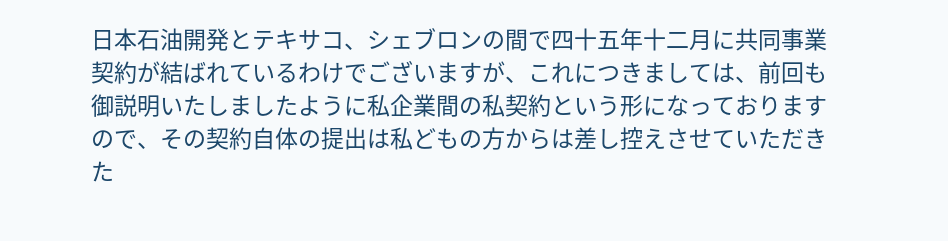日本石油開発とテキサコ、シェブロンの間で四十五年十二月に共同事業契約が結ばれているわけでございますが、これにつきましては、前回も御説明いたしましたように私企業間の私契約という形になっておりますので、その契約自体の提出は私どもの方からは差し控えさせていただきた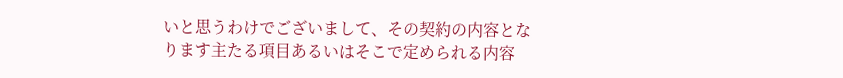いと思うわけでございまして、その契約の内容となります主たる項目あるいはそこで定められる内容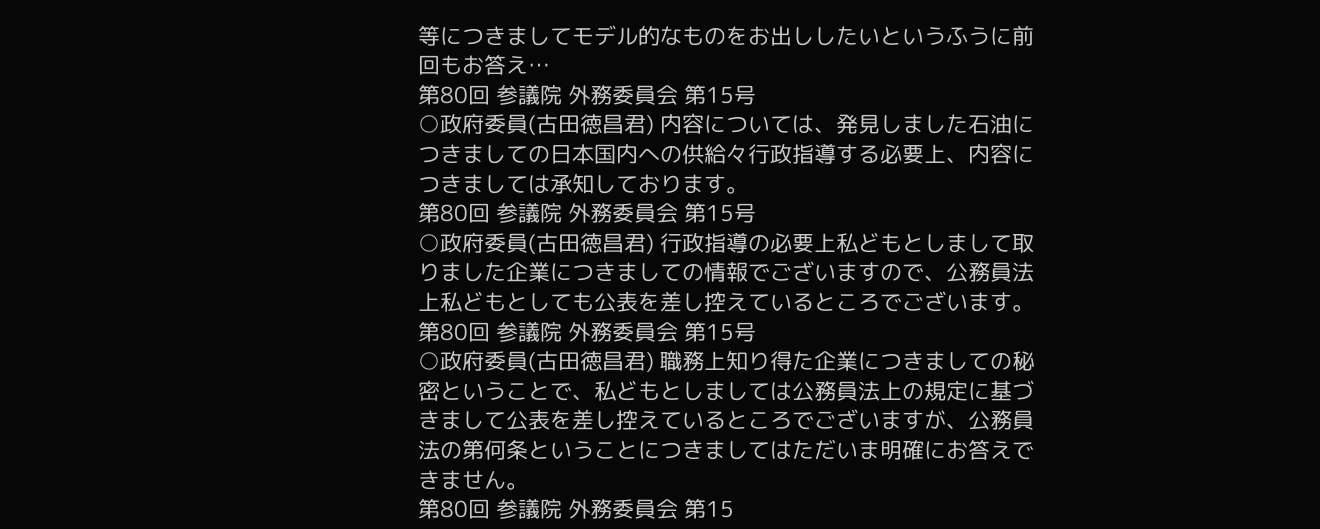等につきましてモデル的なものをお出ししたいというふうに前回もお答え…
第80回 参議院 外務委員会 第15号
○政府委員(古田徳昌君) 内容については、発見しました石油につきましての日本国内への供給々行政指導する必要上、内容につきましては承知しております。
第80回 参議院 外務委員会 第15号
○政府委員(古田徳昌君) 行政指導の必要上私どもとしまして取りました企業につきましての情報でございますので、公務員法上私どもとしても公表を差し控えているところでございます。
第80回 参議院 外務委員会 第15号
○政府委員(古田徳昌君) 職務上知り得た企業につきましての秘密ということで、私どもとしましては公務員法上の規定に基づきまして公表を差し控えているところでございますが、公務員法の第何条ということにつきましてはただいま明確にお答えできません。
第80回 参議院 外務委員会 第15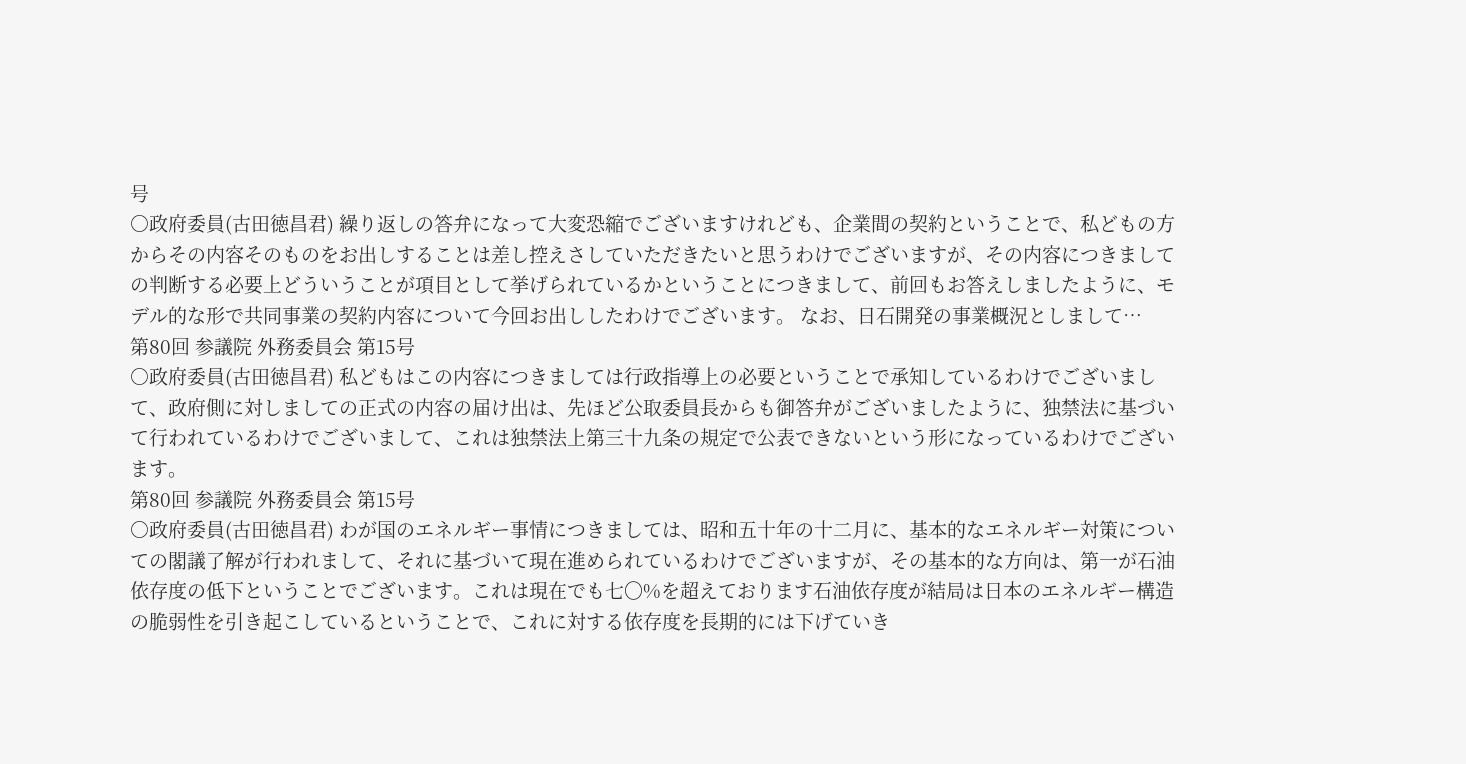号
○政府委員(古田徳昌君) 繰り返しの答弁になって大変恐縮でございますけれども、企業間の契約ということで、私どもの方からその内容そのものをお出しすることは差し控えさしていただきたいと思うわけでございますが、その内容につきましての判断する必要上どういうことが項目として挙げられているかということにつきまして、前回もお答えしましたように、モデル的な形で共同事業の契約内容について今回お出ししたわけでございます。 なお、日石開発の事業概況としまして…
第80回 参議院 外務委員会 第15号
○政府委員(古田徳昌君) 私どもはこの内容につきましては行政指導上の必要ということで承知しているわけでございまして、政府側に対しましての正式の内容の届け出は、先ほど公取委員長からも御答弁がございましたように、独禁法に基づいて行われているわけでございまして、これは独禁法上第三十九条の規定で公表できないという形になっているわけでございます。
第80回 参議院 外務委員会 第15号
○政府委員(古田徳昌君) わが国のエネルギー事情につきましては、昭和五十年の十二月に、基本的なエネルギー対策についての閣議了解が行われまして、それに基づいて現在進められているわけでございますが、その基本的な方向は、第一が石油依存度の低下ということでございます。これは現在でも七〇%を超えております石油依存度が結局は日本のエネルギー構造の脆弱性を引き起こしているということで、これに対する依存度を長期的には下げていき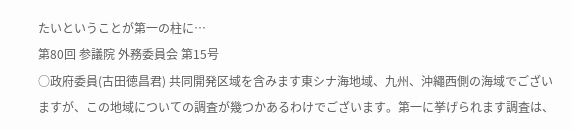たいということが第一の柱に…
第80回 参議院 外務委員会 第15号
○政府委員(古田徳昌君) 共同開発区域を含みます東シナ海地域、九州、沖繩西側の海域でございますが、この地域についての調査が幾つかあるわけでございます。第一に挙げられます調査は、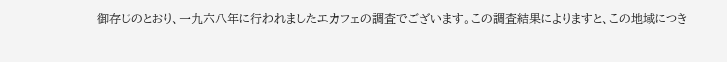御存じのとおり、一九六八年に行われましたエカフェの調査でございます。この調査結果によりますと、この地域につき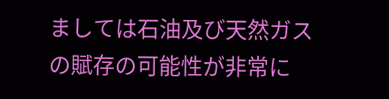ましては石油及び天然ガスの賦存の可能性が非常に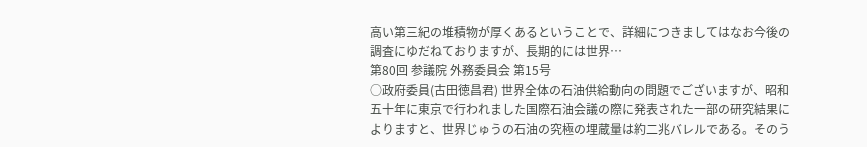高い第三紀の堆積物が厚くあるということで、詳細につきましてはなお今後の調査にゆだねておりますが、長期的には世界…
第80回 参議院 外務委員会 第15号
○政府委員(古田徳昌君) 世界全体の石油供給動向の問題でございますが、昭和五十年に東京で行われました国際石油会議の際に発表された一部の研究結果によりますと、世界じゅうの石油の究極の埋蔵量は約二兆バレルである。そのう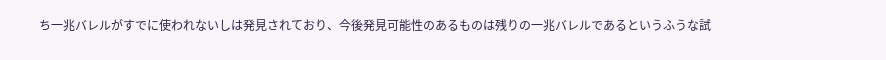ち一兆バレルがすでに使われないしは発見されており、今後発見可能性のあるものは残りの一兆バレルであるというふうな試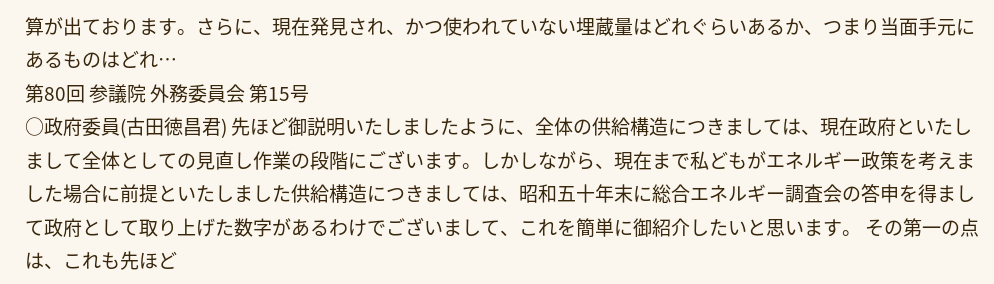算が出ております。さらに、現在発見され、かつ使われていない埋蔵量はどれぐらいあるか、つまり当面手元にあるものはどれ…
第80回 参議院 外務委員会 第15号
○政府委員(古田徳昌君) 先ほど御説明いたしましたように、全体の供給構造につきましては、現在政府といたしまして全体としての見直し作業の段階にございます。しかしながら、現在まで私どもがエネルギー政策を考えました場合に前提といたしました供給構造につきましては、昭和五十年末に総合エネルギー調査会の答申を得まして政府として取り上げた数字があるわけでございまして、これを簡単に御紹介したいと思います。 その第一の点は、これも先ほど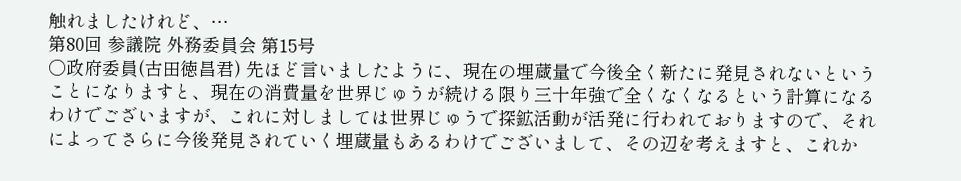触れましたけれど、…
第80回 参議院 外務委員会 第15号
○政府委員(古田徳昌君) 先ほど言いましたように、現在の埋蔵量で今後全く新たに発見されないということになりますと、現在の消費量を世界じゅうが続ける限り三十年強で全くなくなるという計算になるわけでございますが、これに対しましては世界じゅうで探鉱活動が活発に行われておりますので、それによってさらに今後発見されていく埋蔵量もあるわけでございまして、その辺を考えますと、これか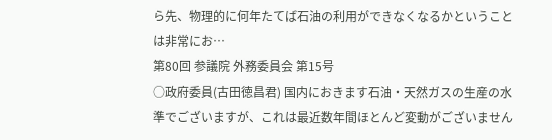ら先、物理的に何年たてば石油の利用ができなくなるかということは非常にお…
第80回 参議院 外務委員会 第15号
○政府委員(古田徳昌君) 国内におきます石油・天然ガスの生産の水準でございますが、これは最近数年間ほとんど変動がございません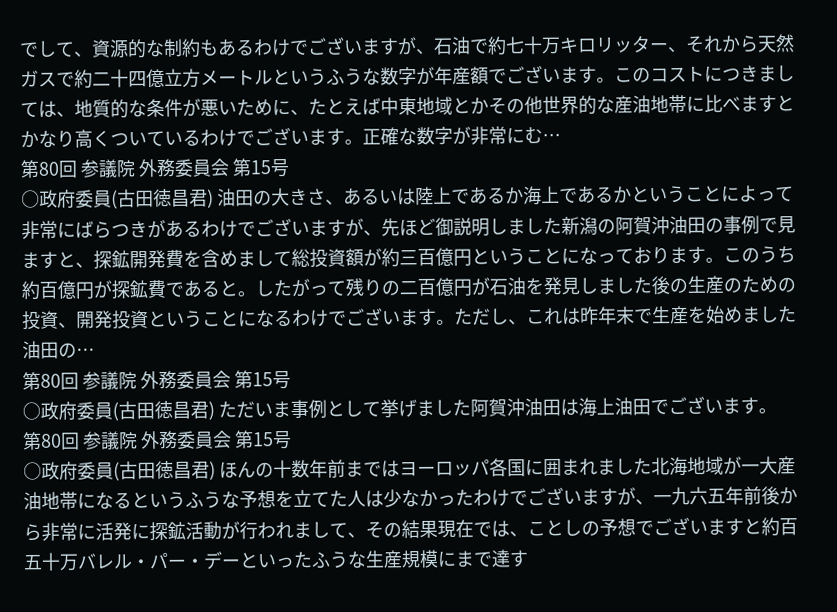でして、資源的な制約もあるわけでございますが、石油で約七十万キロリッター、それから天然ガスで約二十四億立方メートルというふうな数字が年産額でございます。このコストにつきましては、地質的な条件が悪いために、たとえば中東地域とかその他世界的な産油地帯に比べますとかなり高くついているわけでございます。正確な数字が非常にむ…
第80回 参議院 外務委員会 第15号
○政府委員(古田徳昌君) 油田の大きさ、あるいは陸上であるか海上であるかということによって非常にばらつきがあるわけでございますが、先ほど御説明しました新潟の阿賀沖油田の事例で見ますと、探鉱開発費を含めまして総投資額が約三百億円ということになっております。このうち約百億円が探鉱費であると。したがって残りの二百億円が石油を発見しました後の生産のための投資、開発投資ということになるわけでございます。ただし、これは昨年末で生産を始めました油田の…
第80回 参議院 外務委員会 第15号
○政府委員(古田徳昌君) ただいま事例として挙げました阿賀沖油田は海上油田でございます。
第80回 参議院 外務委員会 第15号
○政府委員(古田徳昌君) ほんの十数年前まではヨーロッパ各国に囲まれました北海地域が一大産油地帯になるというふうな予想を立てた人は少なかったわけでございますが、一九六五年前後から非常に活発に探鉱活動が行われまして、その結果現在では、ことしの予想でございますと約百五十万バレル・パー・デーといったふうな生産規模にまで達す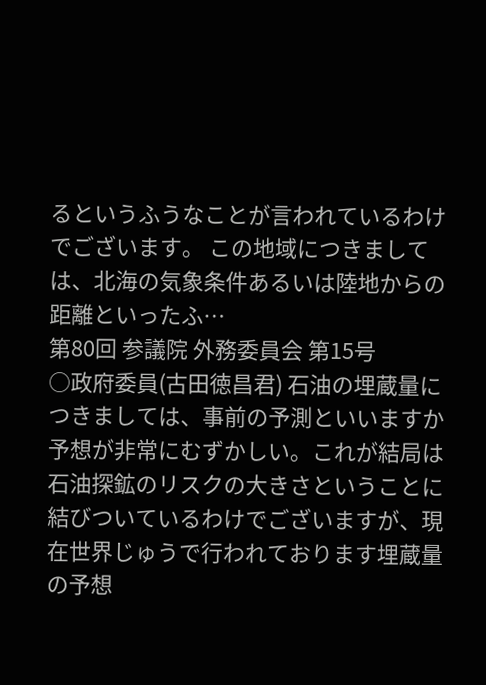るというふうなことが言われているわけでございます。 この地域につきましては、北海の気象条件あるいは陸地からの距離といったふ…
第80回 参議院 外務委員会 第15号
○政府委員(古田徳昌君) 石油の埋蔵量につきましては、事前の予測といいますか予想が非常にむずかしい。これが結局は石油探鉱のリスクの大きさということに結びついているわけでございますが、現在世界じゅうで行われております埋蔵量の予想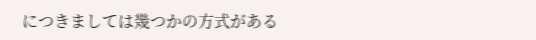につきましては幾つかの方式がある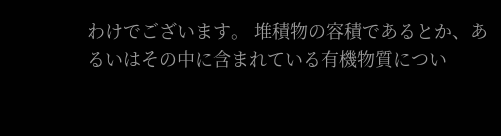わけでございます。 堆積物の容積であるとか、あるいはその中に含まれている有機物質につい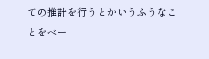ての推計を行うとかいうふうなことをベー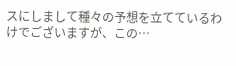スにしまして種々の予想を立てているわけでございますが、この…